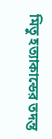মিতু হত্যাকান্ডের তদন্ত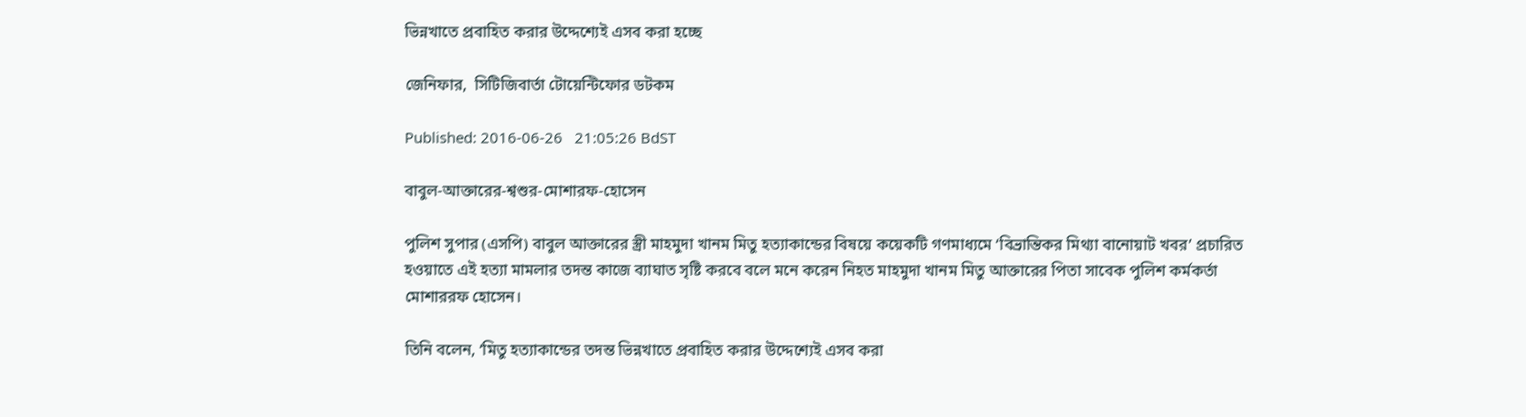ভিন্নখাতে প্রবাহিত করার উদ্দেশ্যেই এসব করা হচ্ছে

জেনিফার,  সিটিজিবার্তা টোয়েন্টিফোর ডটকম

Published: 2016-06-26   21:05:26 BdST

বাবুল-আক্তারের-শ্বশুর-মোশারফ-হোসেন

পুলিশ সুপার (এসপি) বাবুল আক্তারের স্ত্রী মাহমুদা খানম মিতু হত্যাকান্ডের বিষয়ে কয়েকটি গণমাধ্যমে ‘বিভ্রান্তিকর মিথ্যা বানোয়াট খবর’ প্রচারিত হওয়াতে এই হত্যা মামলার তদন্ত কাজে ব্যাঘাত সৃষ্টি করবে বলে মনে করেন নিহত মাহমুদা খানম মিতু আক্তারের পিতা সাবেক পুলিশ কর্মকর্তা মোশাররফ হোসেন।

তিনি বলেন, ‘মিতু হত্যাকান্ডের তদন্ত ভিন্নখাতে প্রবাহিত করার উদ্দেশ্যেই এসব করা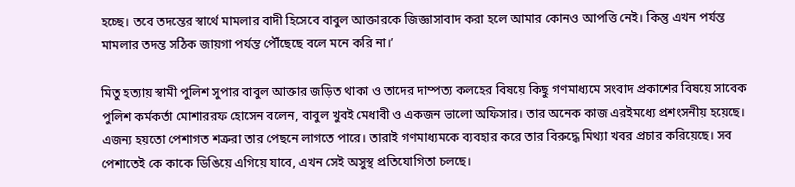হচ্ছে। তবে তদন্তের স্বার্থে মামলার বাদী হিসেবে বাবুল আক্তারকে জিজ্ঞাসাবাদ করা হলে আমার কোনও আপত্তি নেই। কিন্তু এখন পর্যন্ত মামলার তদন্ত সঠিক জায়গা পর্যন্ত পৌঁছেছে বলে মনে করি না।’

মিতু হত্যায় স্বামী পুলিশ সুপার বাবুল আক্তার জড়িত থাকা ও তাদের দাম্পত্য কলহের বিষয়ে কিছু গণমাধ্যমে সংবাদ প্রকাশের বিষয়ে সাবেক পুলিশ কর্মকর্তা মোশাররফ হোসেন বলেন, বাবুল খুবই মেধাবী ও একজন ভালো অফিসার। তার অনেক কাজ এরইমধ্যে প্রশংসনীয় হয়েছে। এজন্য হয়তো পেশাগত শত্রুরা তার পেছনে লাগতে পারে। তারাই গণমাধ্যমকে ব্যবহার করে তার বিরুদ্ধে মিথ্যা খবর প্রচার করিয়েছে। সব পেশাতেই কে কাকে ডিঙিয়ে এগিয়ে যাবে, এখন সেই অসুস্থ প্রতিযোগিতা চলছে।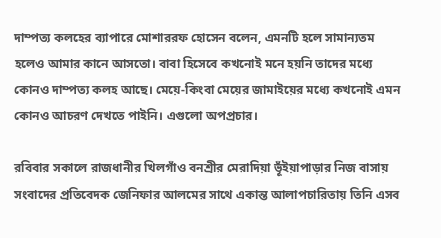দাম্পত্য কলহের ব্যাপারে মোশাররফ হোসেন বলেন, এমনটি হলে সামান্যতম হলেও আমার কানে আসতো। বাবা হিসেবে কখনোই মনে হয়নি তাদের মধ্যে কোনও দাম্পত্য কলহ আছে। মেয়ে-কিংবা মেয়ের জামাইয়ের মধ্যে কখনোই এমন কোনও আচরণ দেখতে পাইনি। এগুলো অপপ্রচার।

রবিবার সকালে রাজধানীর খিলগাঁও বনশ্রীর মেরাদিয়া ভূঁইয়াপাড়ার নিজ বাসায় সংবাদের প্রতিবেদক জেনিফার আলমের সাথে একান্ত আলাপচারিতায় তিনি এসব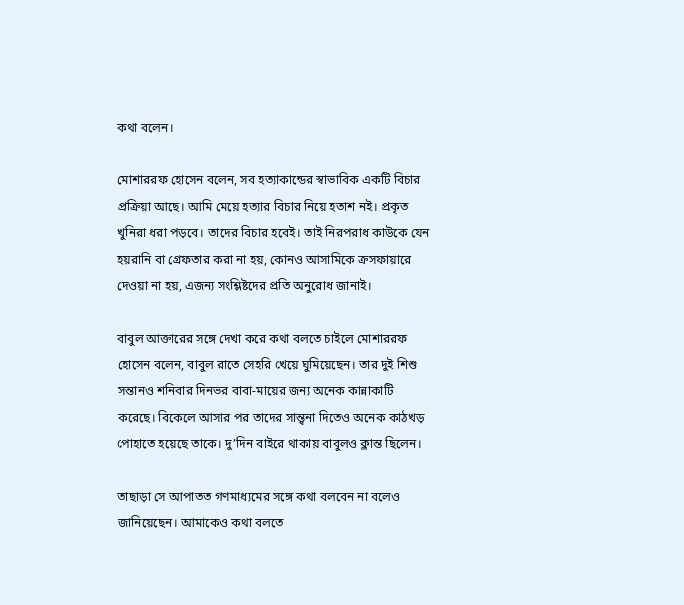কথা বলেন।

মোশাররফ হোসেন বলেন, সব হত্যাকান্ডের স্বাভাবিক একটি বিচার প্রক্রিয়া আছে। আমি মেয়ে হত্যার বিচার নিয়ে হতাশ নই। প্রকৃত খুনিরা ধরা পড়বে। তাদের বিচার হবেই। তাই নিরপরাধ কাউকে যেন হয়রানি বা গ্রেফতার করা না হয়, কোনও আসামিকে ক্রসফায়ারে দেওয়া না হয়, এজন্য সংশ্লিষ্টদের প্রতি অনুরোধ জানাই।

বাবুল আক্তারের সঙ্গে দেখা করে কথা বলতে চাইলে মোশাররফ হোসেন বলেন, বাবুল রাতে সেহরি খেয়ে ঘুমিয়েছেন। তার দুই শিশু সন্তানও শনিবার দিনভর বাবা-মায়ের জন্য অনেক কান্নাকাটি করেছে। বিকেলে আসার পর তাদের সান্ত্বনা দিতেও অনেক কাঠখড় পোহাতে হয়েছে তাকে। দু’দিন বাইরে থাকায় বাবুলও ক্লান্ত ছিলেন।

তাছাড়া সে আপাতত গণমাধ্যমের সঙ্গে কথা বলবেন না বলেও জানিয়েছেন। আমাকেও কথা বলতে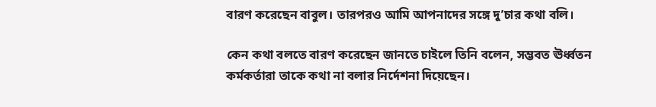বারণ করেছেন বাবুল। তারপরও আমি আপনাদের সঙ্গে দু’চার কথা বলি।

কেন কথা বলতে বারণ করেছেন জানতে চাইলে তিনি বলেন, সম্ভবত ঊর্ধ্বতন কর্মকর্তারা তাকে কথা না বলার নির্দেশনা দিয়েছেন।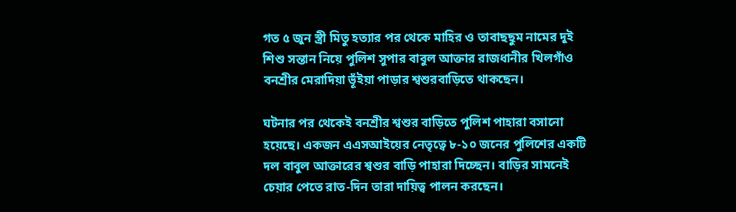গত ৫ জুন স্ত্রী মিতু হত্যার পর থেকে মাহির ও তাবাছছুম নামের দুই শিশু সন্তান নিয়ে পুলিশ সুপার বাবুল আক্তার রাজধানীর খিলগাঁও বনশ্রীর মেরাদিয়া ভূঁইয়া পাড়ার শ্বশুরবাড়িতে থাকছেন।

ঘটনার পর থেকেই বনশ্রীর শ্বশুর বাড়িতে পুলিশ পাহারা বসানো হয়েছে। একজন এএসআইয়ের নেতৃত্বে ৮-১০ জনের পুলিশের একটি দল বাবুল আক্তারের শ্বশুর বাড়ি পাহারা দিচ্ছেন। বাড়ির সামনেই চেয়ার পেতে রাত-দিন তারা দায়িত্ব পালন করছেন।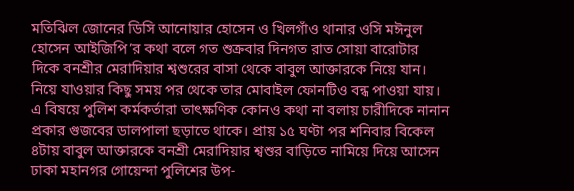মতিঝিল জোনের ডিসি আনোয়ার হোসেন ও খিলগাঁও থানার ওসি মঈনুল হোসেন আইজিপি’র কথা বলে গত শুক্রবার দিনগত রাত সোয়া বারোটার দিকে বনশ্রীর মেরাদিয়ার শ্বশুরের বাসা থেকে বাবুল আক্তারকে নিয়ে যান। নিয়ে যাওয়ার কিছু সময় পর থেকে তার মোবাইল ফোনটিও বন্ধ পাওয়া যায়। এ বিষয়ে পুলিশ কর্মকর্তারা তাৎক্ষণিক কোনও কথা না বলায় চারীদিকে নানান প্রকার গুজবের ডালপালা ছড়াতে থাকে। প্রায় ১৫ ঘণ্টা পর শনিবার বিকেল ৪টায় বাবুল আক্তারকে বনশ্রী মেরাদিয়ার শ্বশুর বাড়িতে নামিয়ে দিয়ে আসেন ঢাকা মহানগর গোয়েন্দা পুলিশের উপ-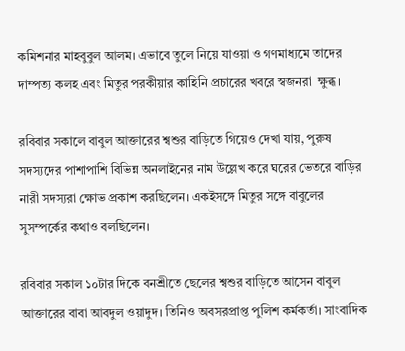কমিশনার মাহবুবুল আলম। এভাবে তুলে নিয়ে যাওয়া ও গণমাধ্যমে তাদের দাম্পত্য কলহ এবং মিতুর পরকীয়ার কাহিনি প্রচারের খবরে স্বজনরা  ক্ষুব্ধ।

রবিবার সকালে বাবুল আক্তারের শ্বশুর বাড়িতে গিয়েও দেখা যায়, পুরুষ সদস্যদের পাশাপাশি বিভিন্ন অনলাইনের নাম উল্লেখ করে ঘরের ভেতরে বাড়ির নারী সদস্যরা ক্ষোভ প্রকাশ করছিলেন। একইসঙ্গে মিতুর সঙ্গে বাবুলের সুসম্পর্কের কথাও বলছিলেন।

রবিবার সকাল ১০টার দিকে বনশ্রীতে ছেলের শ্বশুর বাড়িতে আসেন বাবুল আক্তারের বাবা আবদুল ওয়াদুদ। তিনিও অবসরপ্রাপ্ত পুলিশ কর্মকর্তা। সাংবাদিক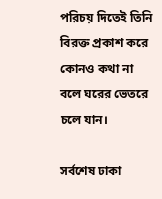পরিচয় দিতেই তিনি বিরক্ত প্রকাশ করে কোনও কথা না বলে ঘরের ভেতরে চলে যান।

সর্বশেষ ঢাকা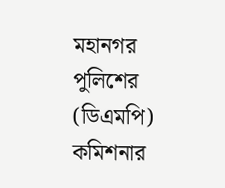মহানগর পুলিশের (ডিএমপি) কমিশনার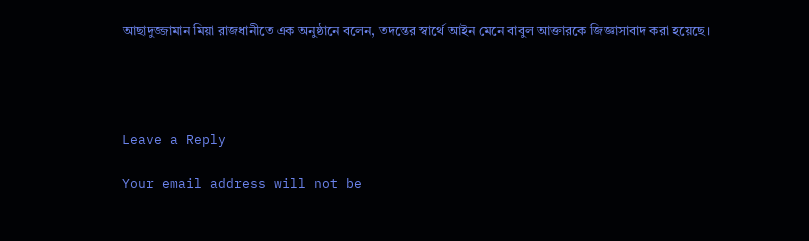আছাদুজ্জামান মিয়া রাজধানীতে এক অনুষ্ঠানে বলেন, তদন্তের স্বার্থে আইন মেনে বাবুল আক্তারকে জিজ্ঞাসাবাদ করা হয়েছে।




Leave a Reply

Your email address will not be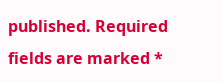published. Required fields are marked *